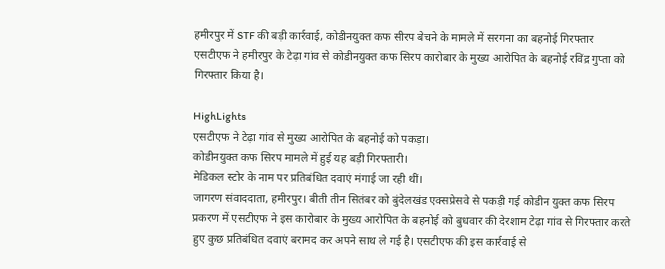हमीरपुर में STF की बड़ी कार्रवाई, कोडीनयुक्त कफ सीरप बेचने के मामले में सरगना का बहनोई गिरफ्तार
एसटीएफ ने हमीरपुर के टेढ़ा गांव से कोडीनयुक्त कफ सिरप कारोबार के मुख्य आरोपित के बहनोई रविंद्र गुप्ता को गिरफ्तार किया है।

HighLights
एसटीएफ ने टेढ़ा गांव से मुख्य आरोपित के बहनोई को पकड़ा।
कोडीनयुक्त कफ सिरप मामले में हुई यह बड़ी गिरफ्तारी।
मेडिकल स्टोर के नाम पर प्रतिबंधित दवाएं मंगाई जा रही थीं।
जागरण संवाददाता, हमीरपुर। बीती तीन सितंबर को बुंदेलखंड एक्सप्रेसवे से पकड़ी गई कोडीन युक्त कफ सिरप प्रकरण में एसटीएफ ने इस कारोबार के मुख्य आरोपित के बहनोई को बुधवार की देरशाम टेढ़ा गांव से गिरफ्तार करते हुए कुछ प्रतिबंधित दवाएं बरामद कर अपने साथ ले गई है। एसटीएफ की इस कार्रवाई से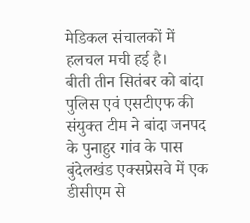मेडिकल संचालकों में हलचल मची हई है।
बीती तीन सितंबर को बांदा पुलिस एवं एसटीएफ की संयुक्त टीम ने बांदा जनपद के पुनाहुर गांव के पास बुंदेलखंड एक्सप्रेसवे में एक डीसीएम से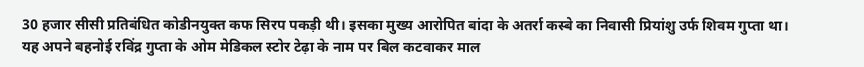30 हजार सीसी प्रतिबंधित कोडीनयुक्त कफ सिरप पकड़ी थी। इसका मुख्य आरोपित बांदा के अतर्रा कस्बे का निवासी प्रियांशु उर्फ शिवम गुप्ता था।
यह अपने बहनोई रविंद्र गुप्ता के ओम मेडिकल स्टोर टेढ़ा के नाम पर बिल कटवाकर माल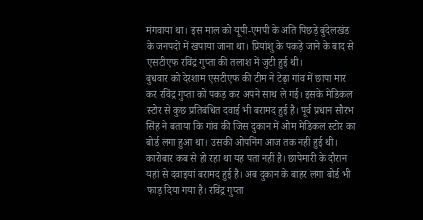मंगवाया था। इस माल को यूपी-एमपी के अति पिछड़े बुंदेलखंड के जनपदों में खपाया जाना था। प्रियांशु के पकड़े जाने के बाद से एसटीएफ रविंद्र गुप्ता की तलाश में जुटी हुई थी।
बुधवार को देरशाम एसटीएफ की टीम ने टेढ़ा गांव में छापा मार कर रविंद्र गुप्ता को पकड़ कर अपने साथ ले गई। इसके मेडिकल स्टोर से कुछ प्रतिबंधित दवाई भी बरामद हुई है। पूर्व प्रधान सौरभ सिंह ने बताया कि गांव की जिस दुकान में ओम मेडिकल स्टोर का बोर्ड लगा हुआ था। उसकी ओपनिंग आज तक नहीं हुई थी।
कारोबार कब से हो रहा था यह पता नहीं है। छापेमारी के दौरान यहां से दवाइयां बरामद हुई है। अब दुकान के बाहर लगा बोर्ड भी फाड़ दिया गया है। रविंद्र गुप्ता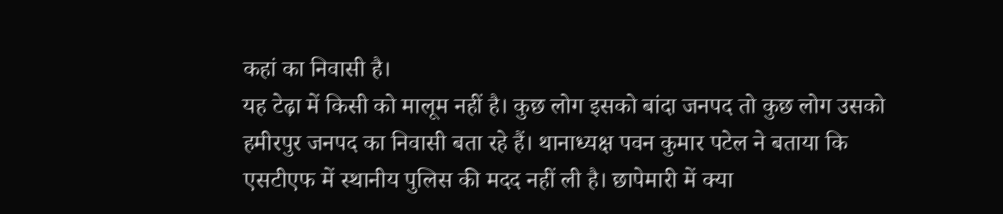कहां का निवासी है।
यह टेढ़ा में किसी को मालूम नहीं है। कुछ लोग इसको बांदा जनपद तो कुछ लोग उसको हमीरपुर जनपद का निवासी बता रहे हैं। थानाध्यक्ष पवन कुमार पटेल ने बताया कि एसटीएफ में स्थानीय पुलिस की मदद नहीं ली है। छापेमारी में क्या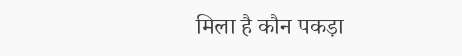मिला है कौन पकड़ा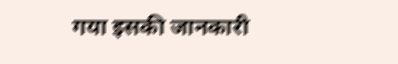गया इसकी जानकारी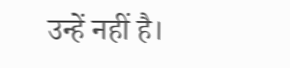उन्हें नहीं है।